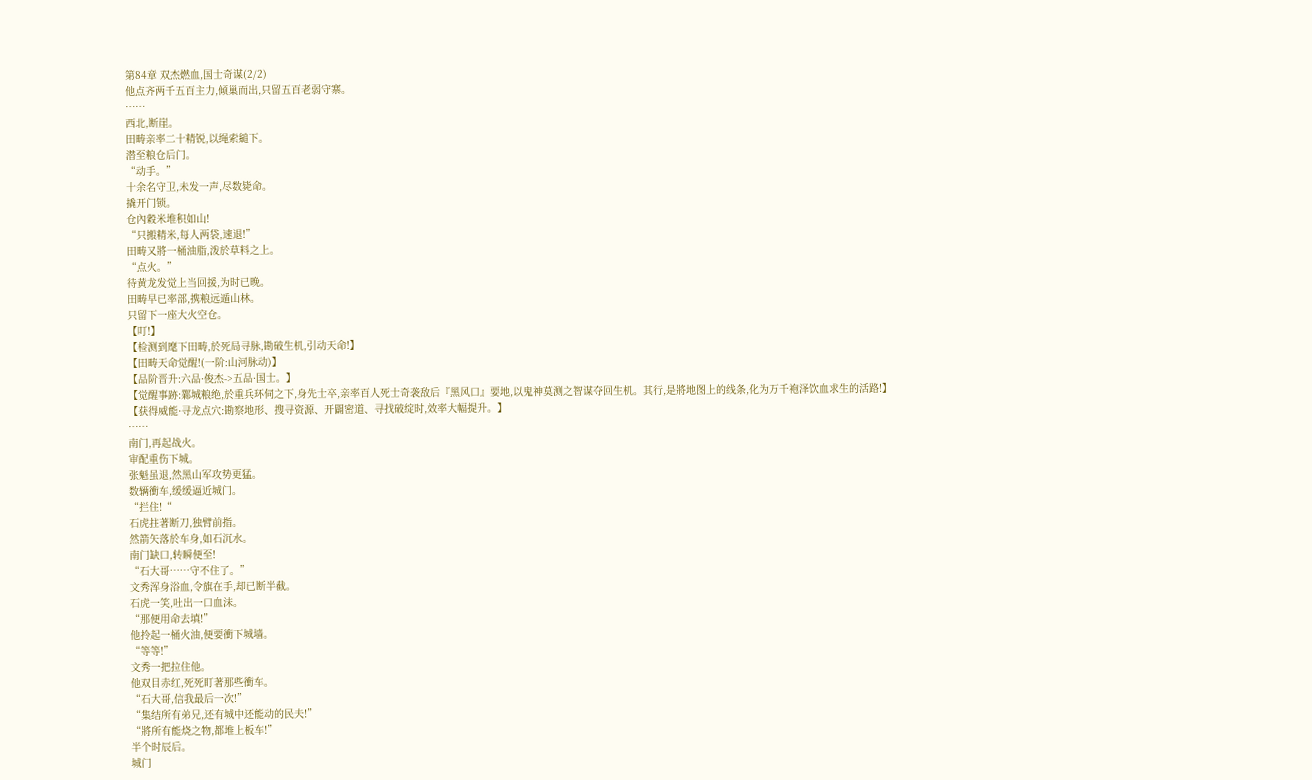第84章 双杰燃血,国士奇谋(2/2)
他点齐两千五百主力,倾巢而出,只留五百老弱守寨。
……
西北,断崖。
田畴亲率二十精锐,以绳索縋下。
潜至粮仓后门。
“动手。”
十余名守卫,未发一声,尽数毙命。
撬开门锁。
仓內穀米堆积如山!
“只搬精米,每人两袋,速退!”
田畴又將一桶油脂,泼於草料之上。
“点火。”
待黄龙发觉上当回援,为时已晚。
田畴早已率部,携粮远遁山林。
只留下一座大火空仓。
【叮!】
【检测到麾下田畴,於死局寻脉,勘破生机,引动天命!】
【田畴天命觉醒!(一阶:山河脉动)】
【品阶晋升:六品·俊杰->五品·国士。】
【觉醒事跡:鄴城粮绝,於重兵环伺之下,身先士卒,亲率百人死士奇袭敌后『黑风口』要地,以鬼神莫测之智谋夺回生机。其行,是將地图上的线条,化为万千袍泽饮血求生的活路!】
【获得威能·寻龙点穴:勘察地形、搜寻资源、开闢密道、寻找破绽时,效率大幅提升。】
……
南门,再起战火。
审配重伤下城。
张魁虽退,然黑山军攻势更猛。
数辆衝车,缓缓逼近城门。
“拦住!“
石虎拄著断刀,独臂前指。
然箭矢落於车身,如石沉水。
南门缺口,转瞬便至!
“石大哥……守不住了。”
文秀浑身浴血,令旗在手,却已断半截。
石虎一笑,吐出一口血沫。
“那便用命去填!”
他拎起一桶火油,便要衝下城墙。
“等等!”
文秀一把拉住他。
他双目赤红,死死盯著那些衝车。
“石大哥,信我最后一次!”
“集结所有弟兄,还有城中还能动的民夫!”
“將所有能烧之物,都堆上板车!”
半个时辰后。
城门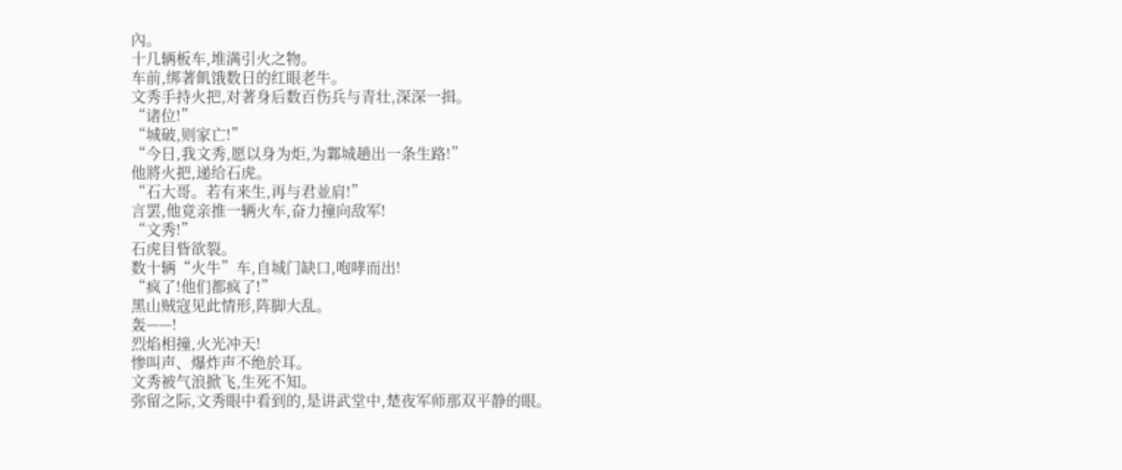內。
十几辆板车,堆满引火之物。
车前,绑著飢饿数日的红眼老牛。
文秀手持火把,对著身后数百伤兵与青壮,深深一揖。
“诸位!”
“城破,则家亡!”
“今日,我文秀,愿以身为炬,为鄴城趟出一条生路!”
他將火把,递给石虎。
“石大哥。若有来生,再与君並肩!”
言罢,他竟亲推一辆火车,奋力撞向敌军!
“文秀!”
石虎目眥欲裂。
数十辆“火牛”车,自城门缺口,咆哮而出!
“疯了!他们都疯了!”
黑山贼寇见此情形,阵脚大乱。
轰——!
烈焰相撞,火光冲天!
惨叫声、爆炸声不绝於耳。
文秀被气浪掀飞,生死不知。
弥留之际,文秀眼中看到的,是讲武堂中,楚夜军师那双平静的眼。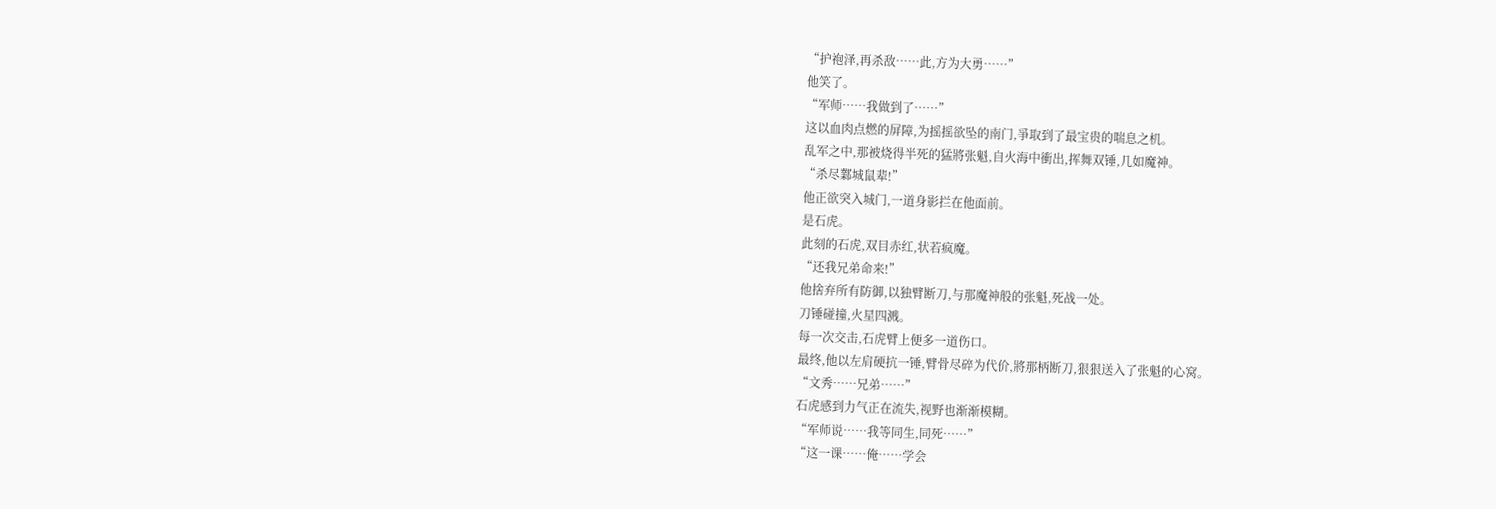“护袍泽,再杀敌……此,方为大勇……”
他笑了。
“军师……我做到了……”
这以血肉点燃的屏障,为摇摇欲坠的南门,爭取到了最宝贵的喘息之机。
乱军之中,那被烧得半死的猛將张魁,自火海中衝出,挥舞双锤,几如魔神。
“杀尽鄴城鼠辈!”
他正欲突入城门,一道身影拦在他面前。
是石虎。
此刻的石虎,双目赤红,状若疯魔。
“还我兄弟命来!”
他捨弃所有防御,以独臂断刀,与那魔神般的张魁,死战一处。
刀锤碰撞,火星四溅。
每一次交击,石虎臂上便多一道伤口。
最终,他以左肩硬抗一锤,臂骨尽碎为代价,將那柄断刀,狠狠送入了张魁的心窝。
“文秀……兄弟……”
石虎感到力气正在流失,视野也渐渐模糊。
“军师说……我等同生,同死……”
“这一课……俺……学会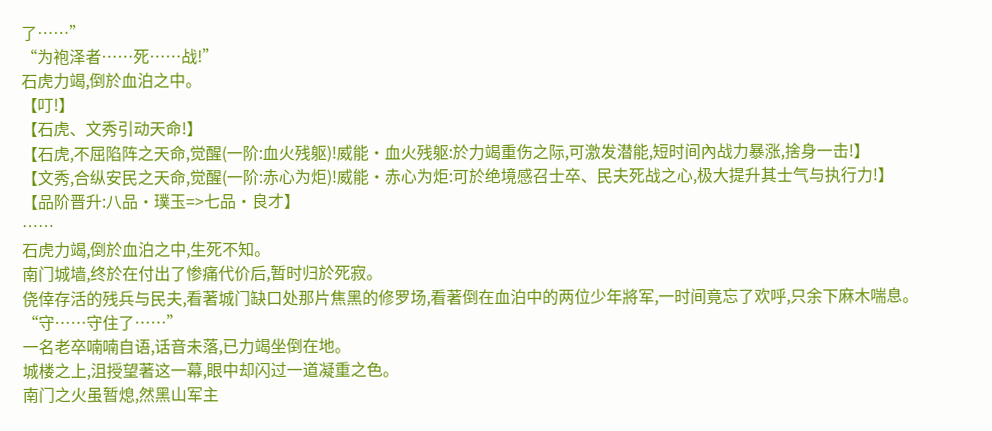了……”
“为袍泽者……死……战!”
石虎力竭,倒於血泊之中。
【叮!】
【石虎、文秀引动天命!】
【石虎,不屈陷阵之天命,觉醒(一阶:血火残躯)!威能·血火残躯:於力竭重伤之际,可激发潜能,短时间內战力暴涨,捨身一击!】
【文秀,合纵安民之天命,觉醒(一阶:赤心为炬)!威能·赤心为炬:可於绝境感召士卒、民夫死战之心,极大提升其士气与执行力!】
【品阶晋升:八品·璞玉=>七品·良才】
……
石虎力竭,倒於血泊之中,生死不知。
南门城墙,终於在付出了惨痛代价后,暂时归於死寂。
侥倖存活的残兵与民夫,看著城门缺口处那片焦黑的修罗场,看著倒在血泊中的两位少年將军,一时间竟忘了欢呼,只余下麻木喘息。
“守……守住了……”
一名老卒喃喃自语,话音未落,已力竭坐倒在地。
城楼之上,沮授望著这一幕,眼中却闪过一道凝重之色。
南门之火虽暂熄,然黑山军主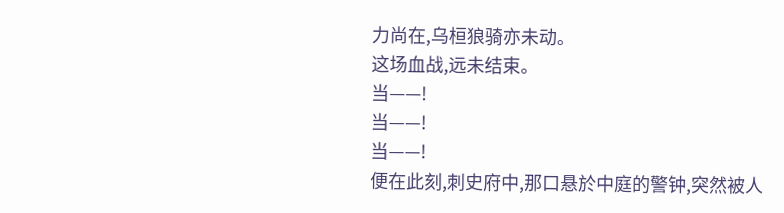力尚在,乌桓狼骑亦未动。
这场血战,远未结束。
当——!
当——!
当——!
便在此刻,刺史府中,那口悬於中庭的警钟,突然被人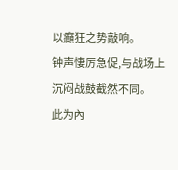以癲狂之势敲响。
钟声悽厉急促,与战场上沉闷战鼓截然不同。
此为內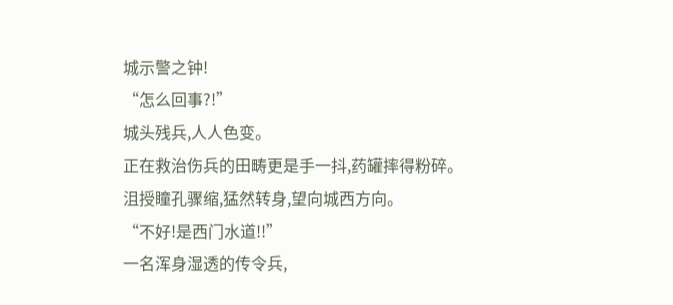城示警之钟!
“怎么回事?!”
城头残兵,人人色变。
正在救治伤兵的田畴更是手一抖,药罐摔得粉碎。
沮授瞳孔骤缩,猛然转身,望向城西方向。
“不好!是西门水道!!”
一名浑身湿透的传令兵,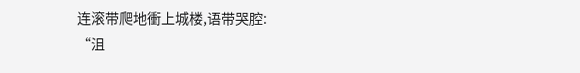连滚带爬地衝上城楼,语带哭腔:
“沮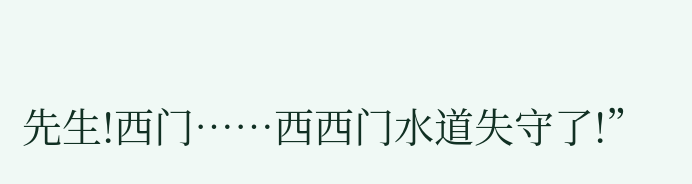先生!西门……西西门水道失守了!”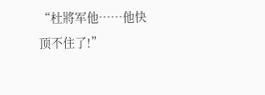“杜將军他……他快顶不住了!”